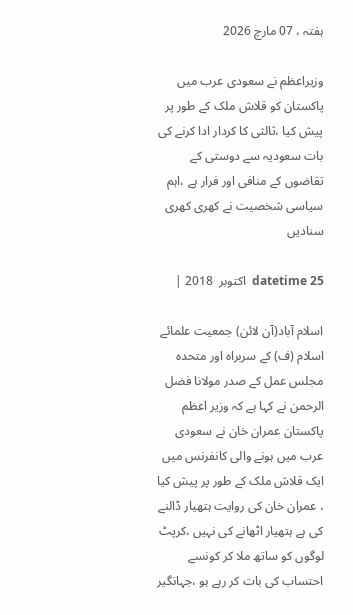ہفتہ ، 07 مارچ 2026

وزیراعظم نے سعودی عرب میں پاکستان کو قلاش ملک کے طور پر پیش کیا ،ثالثی کا کردار ادا کرنے کی بات سعودیہ سے دوستی کے تقاضوں کے منافی اور فرار ہے ،اہم سیاسی شخصیت نے کھری کھری سنادیں

datetime 25  اکتوبر  2018 |

اسلام آباد(آن لائن) جمعیت علمائے اسلام (ف) کے سربراہ اور متحدہ مجلس عمل کے صدر مولانا فضل الرحمن نے کہا ہے کہ وزیر اعظم پاکستان عمران خان نے سعودی عرب میں ہونے والی کانفرنس میں ایک قلاش ملک کے طور پر پیش کیا ، عمران خان کی روایت ہتھیار ڈالنے کی ہے ہتھیار اٹھانے کی نہیں ،کرپٹ لوگوں کو ساتھ ملا کر کونسے احتساب کی بات کر رہے ہو ،جہانگیر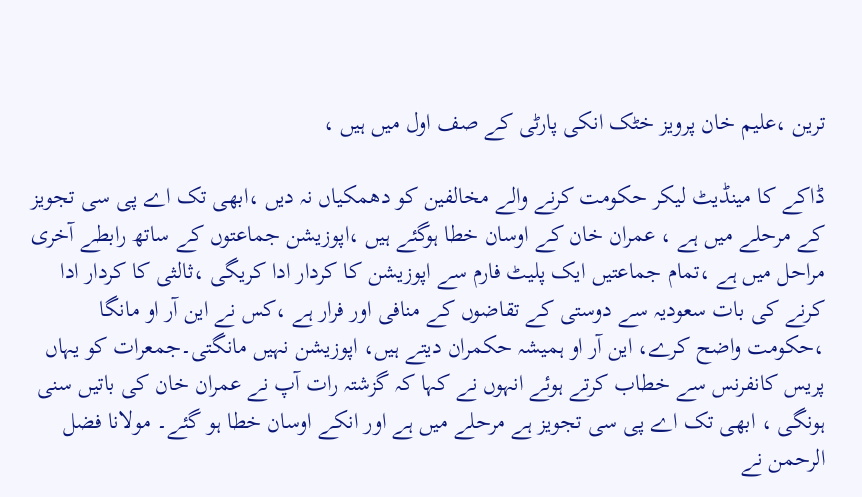ترین ،علیم خان پرویز خٹک انکی پارٹی کے صف اول میں ہیں ،

ڈاکے کا مینڈیٹ لیکر حکومت کرنے والے مخالفین کو دھمکیاں نہ دیں ،ابھی تک اے پی سی تجویز کے مرحلے میں ہے ، عمران خان کے اوسان خطا ہوگئے ہیں ،اپوزیشن جماعتوں کے ساتھ رابطے آخری مراحل میں ہے ،تمام جماعتیں ایک پلیٹ فارم سے اپوزیشن کا کردار ادا کریگی ،ثالثی کا کردار ادا کرنے کی بات سعودیہ سے دوستی کے تقاضوں کے منافی اور فرار ہے ،کس نے این آر او مانگا ،حکومت واضح کرے، این آر او ہمیشہ حکمران دیتے ہیں، اپوزیشن نہیں مانگتی۔جمعرات کو یہاں پریس کانفرنس سے خطاب کرتے ہوئے انہوں نے کہا کہ گزشتہ رات آپ نے عمران خان کی باتیں سنی ہونگی ، ابھی تک اے پی سی تجویز ہے مرحلے میں ہے اور انکے اوسان خطا ہو گئے۔ مولانا فضل الرحمن نے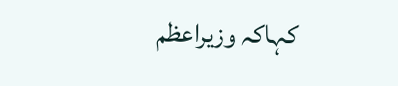کہاکہ وزیراعظم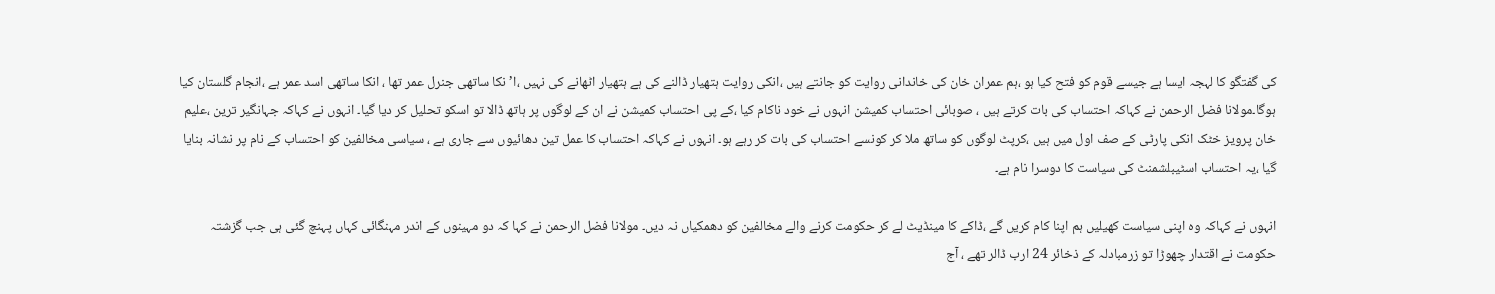کی گفتگو کا لہجہ ایسا ہے جیسے قوم کو فتح کیا ہو ،ہم عمران خان کی خاندانی روایت کو جانتے ہیں ،انکی روایت ہتھیار ڈالنے کی ہے ہتھیار اٹھانے کی نہیں ،ا’نکا ساتھی جنرل عمر تھا ، انکا ساتھی اسد عمر ہے ،انجام گلستان کیا ہوگا۔مولانا فضل الرحمن نے کہاکہ احتساب کی بات کرتے ہیں ، صوبائی احتساب کمیشن انہوں نے خود ناکام کیا ،کے پی احتساب کمیشن نے ان کے لوگوں پر ہاتھ ڈالا تو اسکو تحلیل کر دیا گیا۔ انہوں نے کہاکہ جہانگیر ترین ،علیم خان پرویز خٹک انکی پارٹی کے صف اول میں ہیں ،کرپٹ لوگوں کو ساتھ ملا کر کونسے احتساب کی بات کر رہے ہو۔ انہوں نے کہاکہ احتساب کا عمل تین دھائیوں سے جاری ہے ، سیاسی مخالفین کو احتساب کے نام پر نشانہ بنایا گیا ،یہ احتساب اسٹیبلشمنٹ کی سیاست کا دوسرا نام ہے۔

انہوں نے کہاکہ وہ اپنی سیاست کھیلیں ہم اپنا کام کریں گے ،ڈاکے کا مینڈیٹ لے کر حکومت کرنے والے مخالفین کو دھمکیاں نہ دیں۔ مولانا فضل الرحمن نے کہا کہ دو مہینوں کے اندر مہنگائی کہاں پہنچ گئی ہی جب گزشتہ حکومت نے اقتدار چھوڑا تو زرمبادلہ کے ذخائر 24 ارب ڈالر تھے ، آج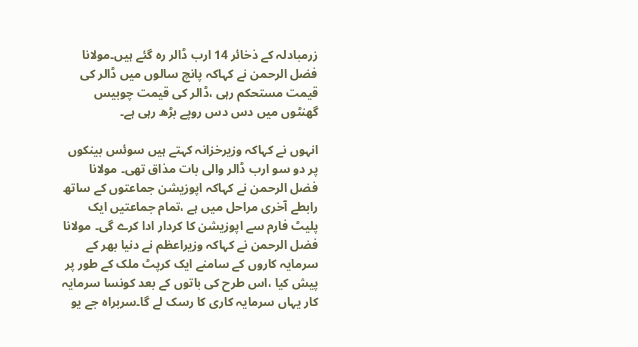زرمبادلہ کے ذخائر 14 ارب ڈالر رہ گئے ہیں۔مولانا فضل الرحمن نے کہاکہ پانچ سالوں میں ڈالر کی قیمت مستحکم رہی ،ڈالر کی قیمت چوبیس گھنٹوں میں دس دس روپے بڑھ رہی ہے۔

انہوں نے کہاکہ وزیرخزانہ کہتے ہیں سوئس بینکوں پر دو سو ارب ڈالر والی بات مذاق تھی۔ مولانا فضل الرحمن نے کہاکہ اپوزیشن جماعتوں کے ساتھ رابطے آخری مراحل میں ہے ،تمام جماعتیں ایک پلیٹ فارم سے اپوزیشن کا کردار ادا کرے گی۔ مولانا فضل الرحمن نے کہاکہ وزیراعظم نے دنیا بھر کے سرمایہ کاروں کے سامنے ایک کرپٹ ملک کے طور پر پیش کیا ،اس طرح کی باتوں کے بعد کونسا سرمایہ کار یہاں سرمایہ کاری کا رسک لے گا۔سربراہ جے یو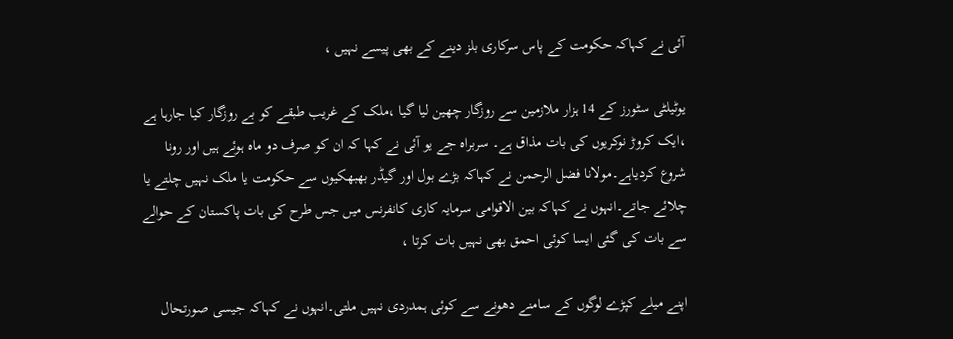آئی نے کہاکہ حکومت کے پاس سرکاری بلز دینے کے بھی پیسے نہیں ،

یوٹیلٹی سٹورز کے 14 ہزار ملازمین سے روزگار چھین لیا گیا ،ملک کے غریب طبقے کو بے روزگار کیا جارہا ہے ،ایک کروڑ نوکریوں کی بات مذاق ہے۔ سربراہ جے یو آئی نے کہا کہ ان کو صرف دو ماہ ہوئے ہیں اور رونا شروع کردیاہے۔مولانا فضل الرحمن نے کہاکہ بڑے بول اور گیڈر بھبھکیوں سے حکومت یا ملک نہیں چلتے یا چلائے جاتے۔انہوں نے کہاکہ بین الاقوامی سرمایہ کاری کانفرنس میں جس طرح کی بات پاکستان کے حوالے سے بات کی گئی ایسا کوئی احمق بھی نہیں بات کرتا ،

اپنے میلے کپڑے لوگوں کے سامنے دھونے سے کوئی ہمدردی نہیں ملتی۔انہوں نے کہاکہ جیسی صورتحال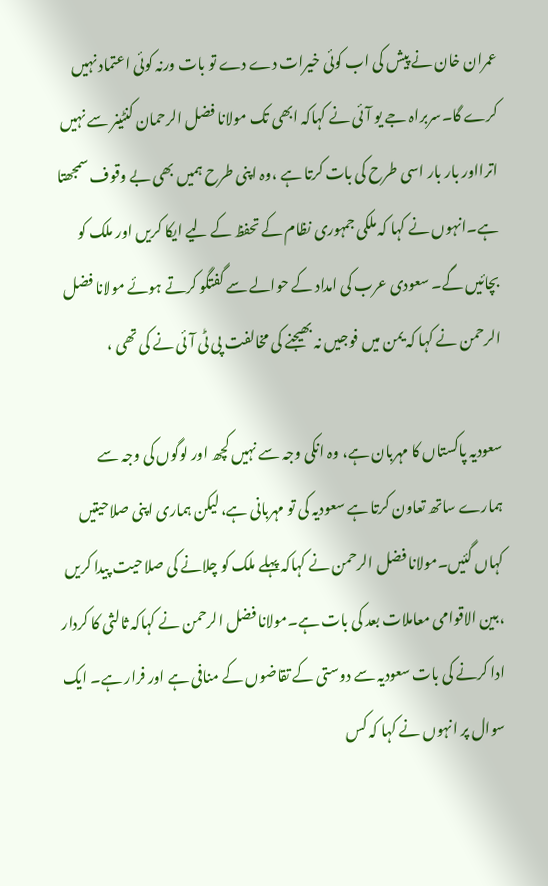عمران خان نے پیش کی اب کوئی خیرات دے دے تو بات ورنہ کوئی اعتماد نہیں کرے گا۔سربراہ جے یو آئی نے کہاکہ ابھی تک مولانا فضل الرحمان کنٹینر سے نہیں اترااور بار بار اسی طرح کی بات کرتا ہے ،وہ اپنی طرح ہمیں بھی بے وقوف سمجھتا ہے۔انہوں نے کہا کہ ملکی جمہوری نظام کے تحفظ کے لیے ایکا کریں اور ملک کو بچائیں گے۔ سعودی عرب کی امداد کے حوالے سے گفتگو کرتے ہوئے مولانا فضل الرحمن نے کہا کہ یمن میں فوجیں نہ بھیجنے کی مخالفت پی ٹی آئی نے کی تھی ،

سعودیہ پاکستاں کا مہربان ہے، وہ انکی وجہ سے نہیں کچھ اور لوگوں کی وجہ سے ہمارے ساتھ تعاون کرتا ہے سعودیہ کی تو مہربانی ہے، لیکن ہماری اپنی صلاحیتیں کہاں گئیں۔مولانا فضل الرحمن نے کہاکہ پہلے ملک کو چلانے کی صلاحیت پیدا کریں ،بین الاقوامی معاملات بعد کی بات ہے۔مولانا فضل الرحمن نے کہاکہ ثالثی کا کردار ادا کرنے کی بات سعودیہ سے دوستی کے تقاضوں کے منافی ہے اور فرار ہے۔ ایک سوال پر انہوں نے کہا کہ کس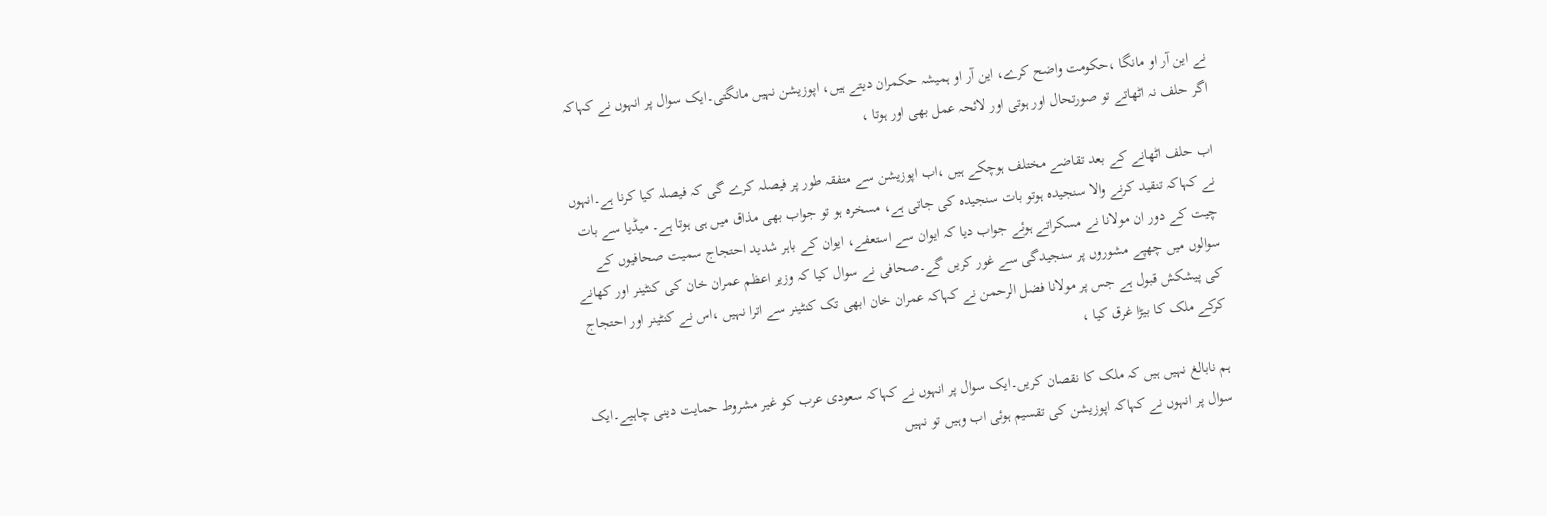نے این آر او مانگا ،حکومت واضح کرے، این آر او ہمیشہ حکمران دیتے ہیں، اپوزیشن نہیں مانگتی۔ایک سوال پر انہوں نے کہاکہ اگر حلف نہ اٹھاتے تو صورتحال اور ہوتی اور لائحہ عمل بھی اور ہوتا ،

اب حلف اٹھانے کے بعد تقاضے مختلف ہوچکے ہیں ،اب اپوزیشن سے متفقہ طور پر فیصلہ کرے گی کہ فیصلہ کیا کرنا ہے۔انہوں نے کہاکہ تنقید کرنے والا سنجیدہ ہوتو بات سنجیدہ کی جاتی ہے، مسخرہ ہو تو جواب بھی مذاق میں ہی ہوتا ہے۔ میڈیا سے بات چیت کے دور ان مولانا نے مسکراتے ہوئے جواب دیا کہ ایوان سے استعفے، ایوان کے باہر شدید احتجاج سمیت صحافیوں کے سوالوں میں چھپے مشوروں پر سنجیدگی سے غور کریں گے۔صحافی نے سوال کیا کہ وزیر اعظم عمران خان کی کنٹینر اور کھانے کی پیشکش قبول ہے جس پر مولانا فضل الرحمن نے کہاکہ عمران خان ابھی تک کنٹینر سے اترا نہیں ،اس نے کنٹینر اور احتجاج کرکے ملک کا بیڑا غرق کیا ،

ہم نابالغ نہیں ہیں کہ ملک کا نقصان کریں۔ایک سوال پر انہوں نے کہاکہ سعودی عرب کو غیر مشروط حمایت دینی چاہیے۔ایک سوال پر انہوں نے کہاکہ اپوزیشن کی تقسیم ہوئی اب وہیں تو نہیں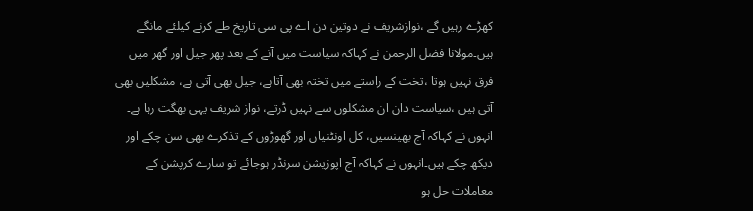کھڑے رہیں گے ،نوازشریف نے دوتین دن اے پی سی تاریخ طے کرنے کیلئے مانگے ہیں۔مولانا فضل الرحمن نے کہاکہ سیاست میں آنے کے بعد پھر جیل اور گھر میں فرق نہیں ہوتا ،تخت کے راستے میں تختہ بھی آتاہے، جیل بھی آتی ہے، مشکلیں بھی آتی ہیں ،سیاست دان ان مشکلوں سے نہیں ڈرتے، نواز شریف یہی بھگت رہا ہے۔ انہوں نے کہاکہ آج بھینسیں، کل اونٹنیاں اور گھوڑوں کے تذکرے بھی سن چکے اور دیکھ چکے ہیں۔انہوں نے کہاکہ آج اپوزیشن سرنڈر ہوجائے تو سارے کرپشن کے معاملات حل ہو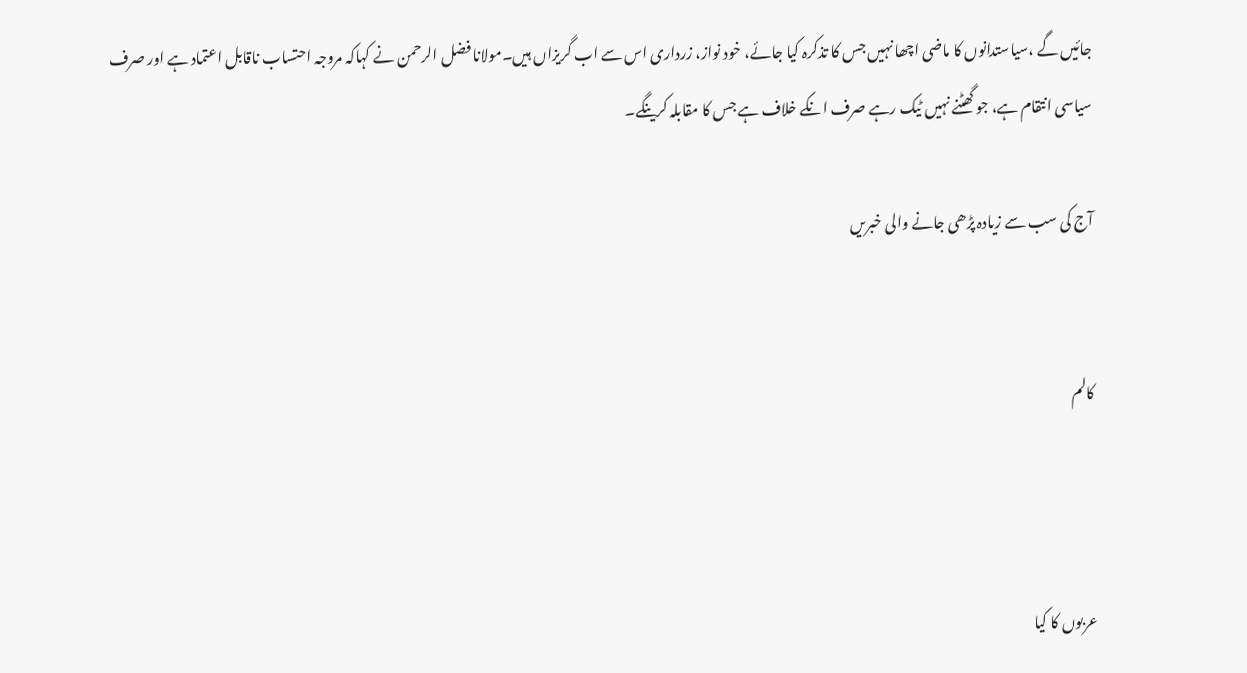جائیں گے ،سیاستدانوں کا ماضی اچھا نہیں جس کا تذکرہ کیا جائے، خود نواز، زرداری اس سے اب گریزاں ہیں۔مولانا فضل الرحمن نے کہاکہ مروجہ احتساب ناقابل اعتماد ہے اور صرف سیاسی انتقام ہے، جو گھٹنے نہیں ٹیک رہے صرف انکے خلاف ہے جس کا مقابلہ کرینگے۔

آج کی سب سے زیادہ پڑھی جانے والی خبریں


کالم



عربوں کا کیا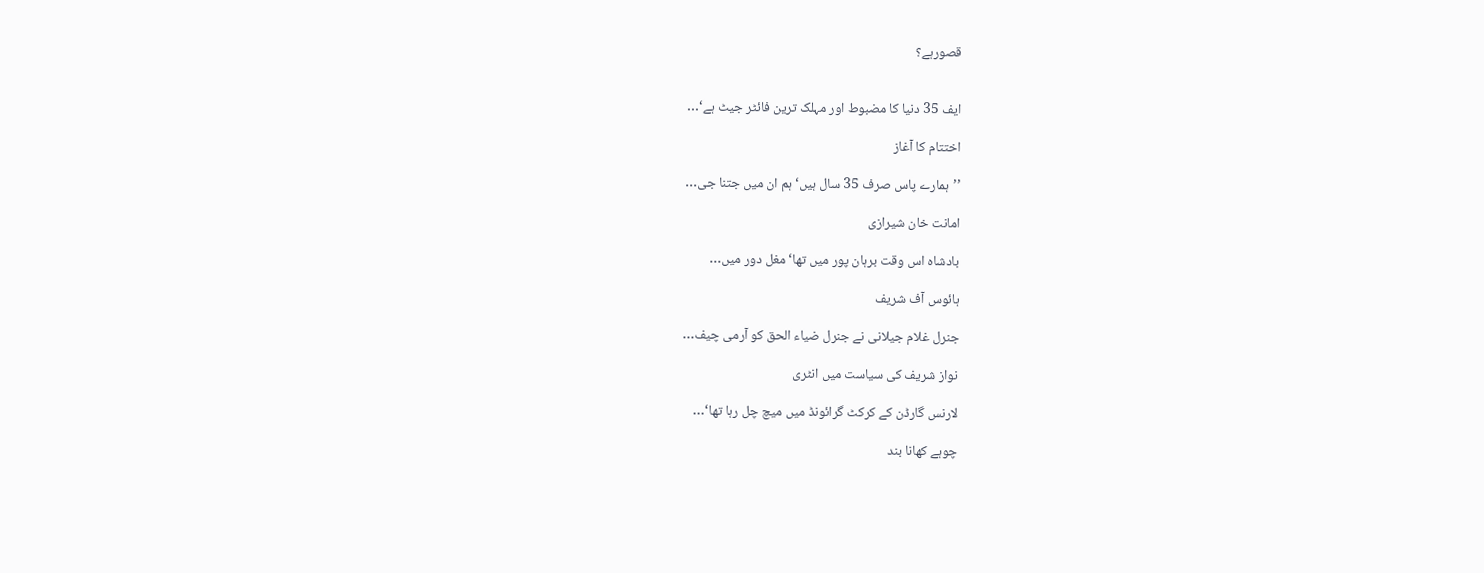قصورہے؟


ایف 35 دنیا کا مضبوط اور مہلک ترین فائٹر جیٹ ہے‘…

اختتام کا آغاز

’’ہمارے پاس صرف 35 سال ہیں‘ ہم ان میں جتنا جی…

امانت خان شیرازی

بادشاہ اس وقت برہان پور میں تھا‘ مغل دور میں…

ہائوس آف شریف

جنرل غلام جیلانی نے جنرل ضیاء الحق کو آرمی چیف…

نواز شریف کی سیاست میں انٹری

لارنس گارڈن کے کرکٹ گرائونڈ میں میچ چل رہا تھا‘…

چوہے کھانا بند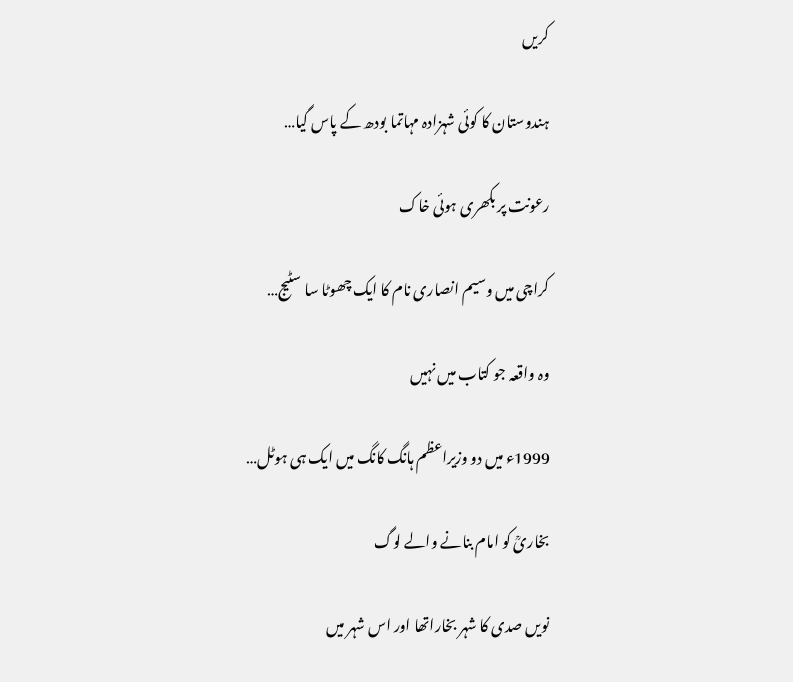کریں

ہندوستان کا کوئی شہزادہ مہاتما بودھ کے پاس گیا…

رعونت پر بکھری ہوئی خاک

کراچی میں وسیم انصاری نام کا ایک چھوٹا سا سٹیج…

وہ واقعہ جو کتاب میں نہیں

1999ء میں دو وزیراعظم ہانگ کانگ میں ایک ہی ہوٹل…

بخاریؒ کو امام بنانے والے لوگ

نویں صدی کا شہر بخاراتھا اور اس شہر میں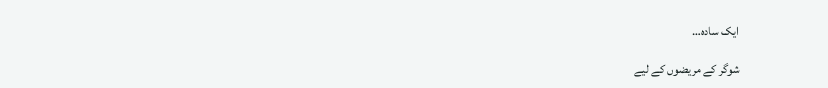ایک سادہ…

شوگر کے مریضوں کے لیے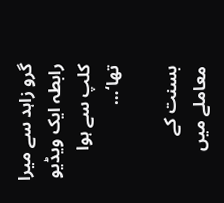گرو زاہد سے میرا رابطہ ایک ویڈیو کلپ سے ہوا تھا‘…

بسنت کے معاملے میں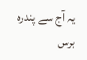یہ آج سے پندرہ برس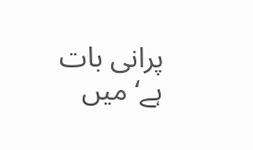پرانی بات ہے‘ میں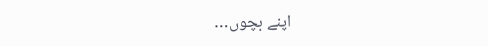اپنے بچوں…